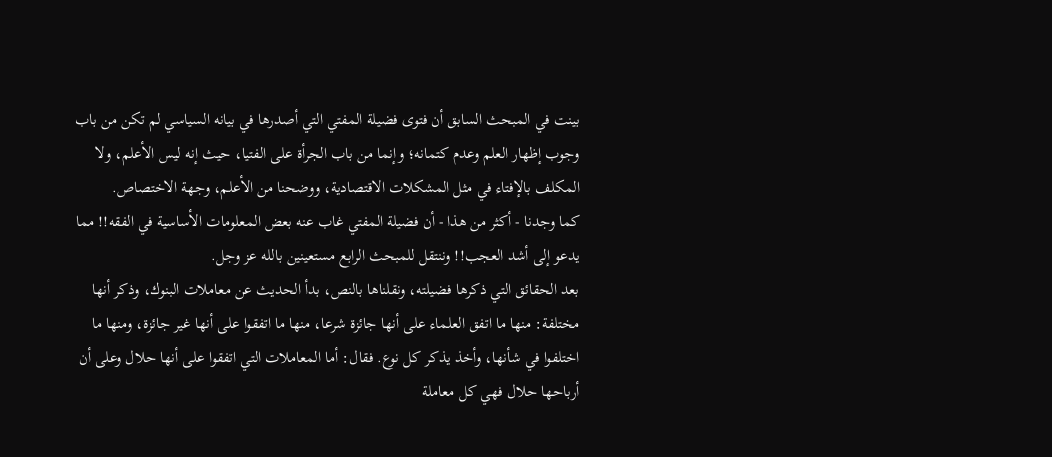بينت في المبحث السابق أن فتوى فضيلة المفتي التي أصدرها في بيانه السياسي لم تكن من باب وجوب إظهار العلم وعدم كتمانه؛ وإنما من باب الجرأة على الفتيا، حيث إنه ليس الأعلم، ولا المكلف بالإفتاء في مثل المشكلات الاقتصادية، ووضحنا من الأعلم، وجهة الاختصاص.
كما وجدنا - أكثر من هذا - أن فضيلة المفتي غاب عنه بعض المعلومات الأساسية في الفقه!! مما يدعو إلى أشد العجب!! وننتقل للمبحث الرابع مستعينين بالله عز وجل.
بعد الحقائق التي ذكرها فضيلته، ونقلناها بالنص، بدأ الحديث عن معاملات البنوك، وذكر أنها مختلفة: منها ما اتفق العلماء على أنها جائزة شرعا، منها ما اتفقوا على أنها غير جائزة، ومنها ما اختلفوا في شأنها، وأخذ يذكر كل نوع. فقال: أما المعاملات التي اتفقوا على أنها حلال وعلى أن أرباحها حلال فهي كل معاملة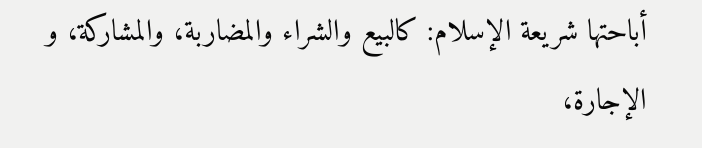أباحتها شريعة الإسلام: كالبيع والشراء والمضاربة، والمشاركة، و الإجارة،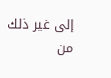إلى غير ذلك من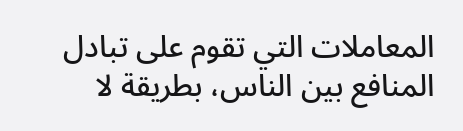المعاملات التي تقوم على تبادل المنافع بين الناس، بطريقة لا